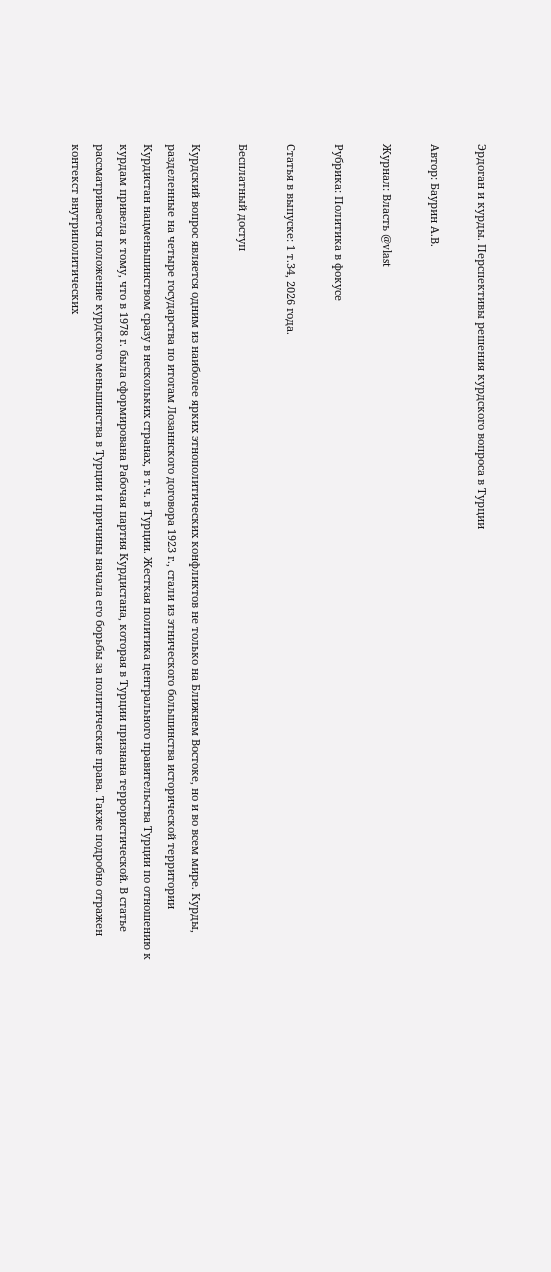Эрдоган и курды. Перспективы решения курдского вопроса в Турции

Автор: Баурин А.В.

Журнал: Власть @vlast

Рубрика: Политика в фокусе

Статья в выпуске: 1 т.34, 2026 года.

Бесплатный доступ

Курдский вопрос является одним из наиболее ярких этнополитических конфликтов не только на Ближнем Востоке, но и во всем мире. Курды, разделенные на четыре государства по итогам Лозаннского договора 1923 г., стали из этнического большинства исторической территории Курдистан нацменьшинством сразу в нескольких странах, в т.ч. в Турции. Жесткая политика центрального правительства Турции по отношению к курдам привела к тому, что в 1978 г. была сформирована Рабочая партия Курдистана, которая в Турции признана террористической. В статье рассматривается положение курдского меньшинства в Турции и причины начала его борьбы за политические права. Также подробно отражен контекст внутриполитических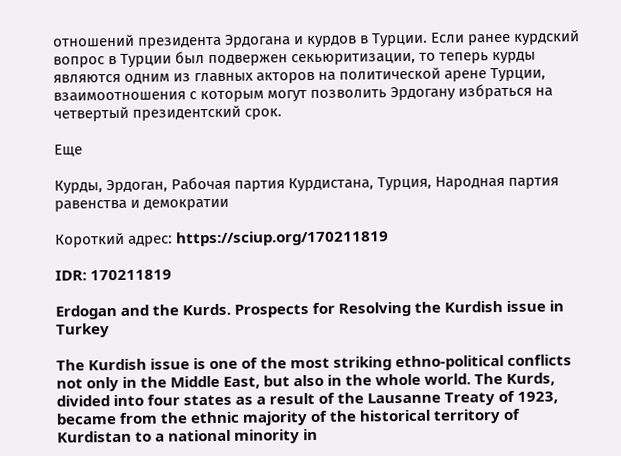отношений президента Эрдогана и курдов в Турции. Если ранее курдский вопрос в Турции был подвержен секьюритизации, то теперь курды являются одним из главных акторов на политической арене Турции, взаимоотношения с которым могут позволить Эрдогану избраться на четвертый президентский срок.

Еще

Курды, Эрдоган, Рабочая партия Курдистана, Турция, Народная партия равенства и демократии

Короткий адрес: https://sciup.org/170211819

IDR: 170211819

Erdogan and the Kurds. Prospects for Resolving the Kurdish issue in Turkey

The Kurdish issue is one of the most striking ethno-political conflicts not only in the Middle East, but also in the whole world. The Kurds, divided into four states as a result of the Lausanne Treaty of 1923, became from the ethnic majority of the historical territory of Kurdistan to a national minority in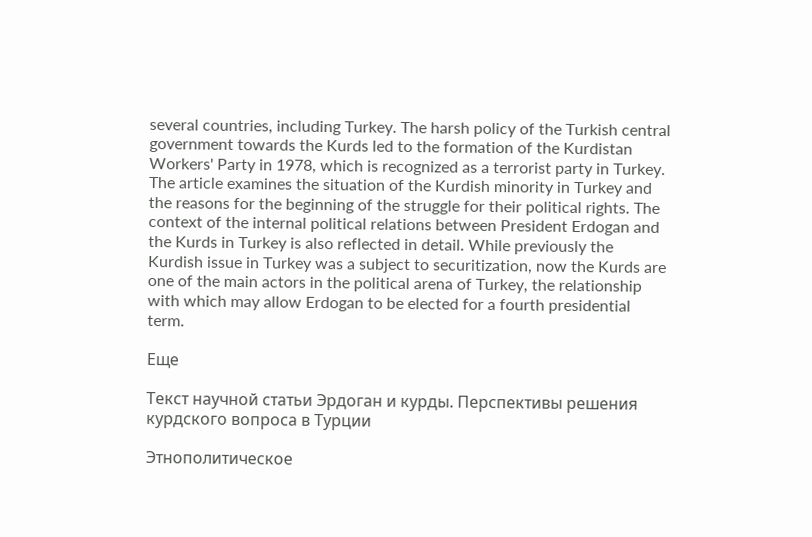several countries, including Turkey. The harsh policy of the Turkish central government towards the Kurds led to the formation of the Kurdistan Workers' Party in 1978, which is recognized as a terrorist party in Turkey. The article examines the situation of the Kurdish minority in Turkey and the reasons for the beginning of the struggle for their political rights. The context of the internal political relations between President Erdogan and the Kurds in Turkey is also reflected in detail. While previously the Kurdish issue in Turkey was a subject to securitization, now the Kurds are one of the main actors in the political arena of Turkey, the relationship with which may allow Erdogan to be elected for a fourth presidential term.

Еще

Текст научной статьи Эрдоган и курды. Перспективы решения курдского вопроса в Турции

Этнополитическое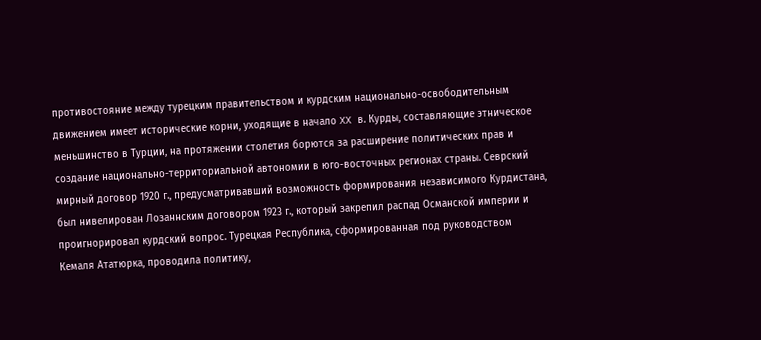противостояние между турецким правительством и курдским национально-освободительным движением имеет исторические корни, уходящие в начало XX в. Курды, составляющие этническое меньшинство в Турции, на протяжении столетия борются за расширение политических прав и создание национально-территориальной автономии в юго-восточных регионах страны. Севрский мирный договор 1920 г., предусматривавший возможность формирования независимого Курдистана, был нивелирован Лозаннским договором 1923 г., который закрепил распад Османской империи и проигнорировал курдский вопрос. Турецкая Республика, сформированная под руководством Кемаля Ататюрка, проводила политику,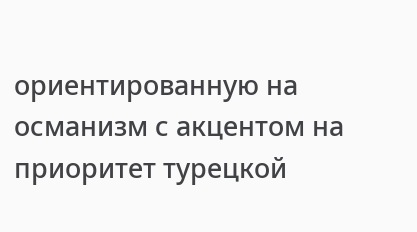ориентированную на османизм с акцентом на приоритет турецкой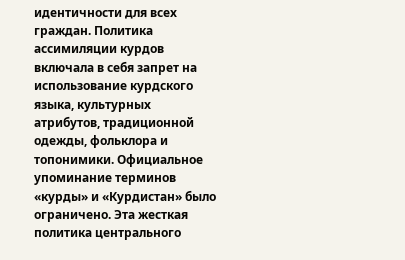идентичности для всех граждан. Политика ассимиляции курдов включала в себя запрет на использование курдского языка, культурных атрибутов, традиционной одежды, фольклора и топонимики. Официальное упоминание терминов «курды» и «Курдистан» было ограничено. Эта жесткая политика центрального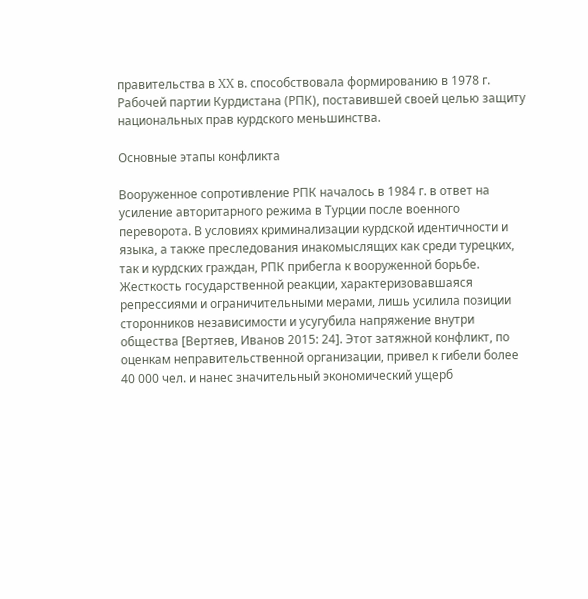правительства в XX в. способствовала формированию в 1978 г. Рабочей партии Курдистана (РПК), поставившей своей целью защиту национальных прав курдского меньшинства.

Основные этапы конфликта

Вооруженное сопротивление РПК началось в 1984 г. в ответ на усиление авторитарного режима в Турции после военного переворота. В условиях криминализации курдской идентичности и языка, а также преследования инакомыслящих как среди турецких, так и курдских граждан, РПК прибегла к вооруженной борьбе. Жесткость государственной реакции, характеризовавшаяся репрессиями и ограничительными мерами, лишь усилила позиции сторонников независимости и усугубила напряжение внутри общества [Вертяев, Иванов 2015: 24]. Этот затяжной конфликт, по оценкам неправительственной организации, привел к гибели более 40 000 чел. и нанес значительный экономический ущерб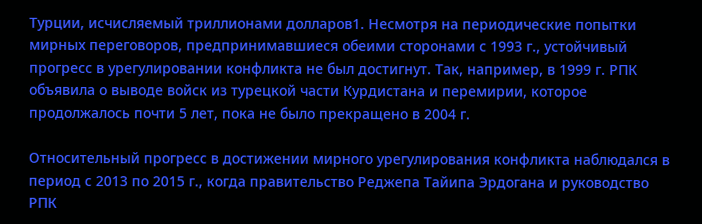Турции, исчисляемый триллионами долларов1. Несмотря на периодические попытки мирных переговоров, предпринимавшиеся обеими сторонами с 1993 г., устойчивый прогресс в урегулировании конфликта не был достигнут. Так, например, в 1999 г. РПК объявила о выводе войск из турецкой части Курдистана и перемирии, которое продолжалось почти 5 лет, пока не было прекращено в 2004 г.

Относительный прогресс в достижении мирного урегулирования конфликта наблюдался в период с 2013 по 2015 г., когда правительство Реджепа Тайипа Эрдогана и руководство РПК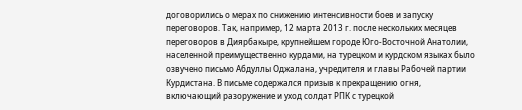договорились о мерах по снижению интенсивности боев и запуску переговоров. Так, например, 12 марта 2013 г. после нескольких месяцев переговоров в Диярбакыре, крупнейшем городе Юго-Восточной Анатолии, населенной преимущественно курдами, на турецком и курдском языках было озвучено письмо Абдуллы Оджалана, учредителя и главы Рабочей партии Курдистана. В письме содержался призыв к прекращению огня, включающий разоружение и уход солдат РПК с турецкой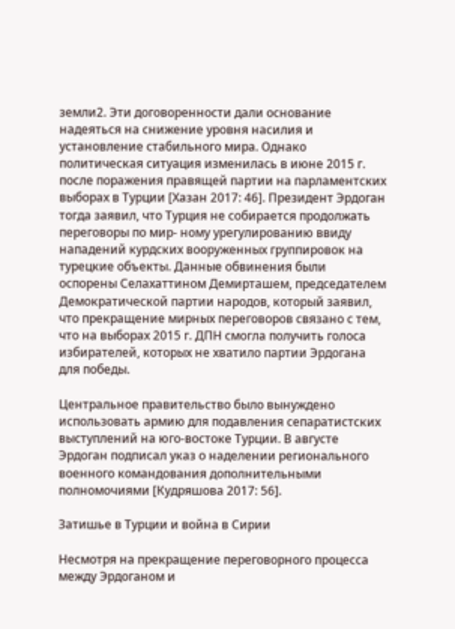земли2. Эти договоренности дали основание надеяться на снижение уровня насилия и установление стабильного мира. Однако политическая ситуация изменилась в июне 2015 г. после поражения правящей партии на парламентских выборах в Турции [Хазан 2017: 46]. Президент Эрдоган тогда заявил, что Турция не собирается продолжать переговоры по мир- ному урегулированию ввиду нападений курдских вооруженных группировок на турецкие объекты. Данные обвинения были оспорены Селахаттином Демирташем, председателем Демократической партии народов, который заявил, что прекращение мирных переговоров связано с тем, что на выборах 2015 г. ДПН смогла получить голоса избирателей, которых не хватило партии Эрдогана для победы.

Центральное правительство было вынуждено использовать армию для подавления сепаратистских выступлений на юго-востоке Турции. В августе Эрдоган подписал указ о наделении регионального военного командования дополнительными полномочиями [Кудряшова 2017: 56].

Затишье в Турции и война в Сирии

Несмотря на прекращение переговорного процесса между Эрдоганом и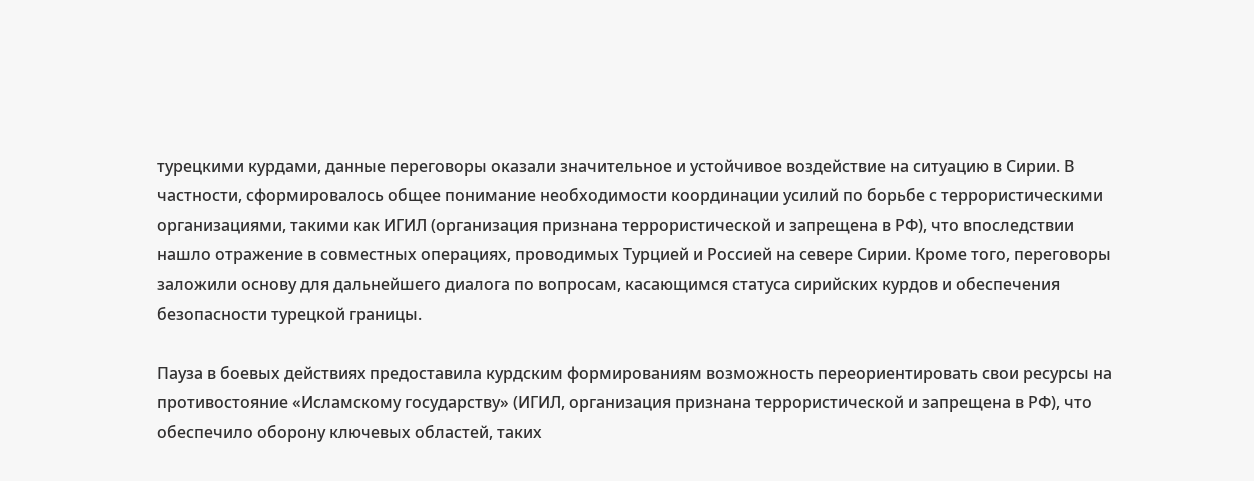турецкими курдами, данные переговоры оказали значительное и устойчивое воздействие на ситуацию в Сирии. В частности, сформировалось общее понимание необходимости координации усилий по борьбе с террористическими организациями, такими как ИГИЛ (организация признана террористической и запрещена в РФ), что впоследствии нашло отражение в совместных операциях, проводимых Турцией и Россией на севере Сирии. Кроме того, переговоры заложили основу для дальнейшего диалога по вопросам, касающимся статуса сирийских курдов и обеспечения безопасности турецкой границы.

Пауза в боевых действиях предоставила курдским формированиям возможность переориентировать свои ресурсы на противостояние «Исламскому государству» (ИГИЛ, организация признана террористической и запрещена в РФ), что обеспечило оборону ключевых областей, таких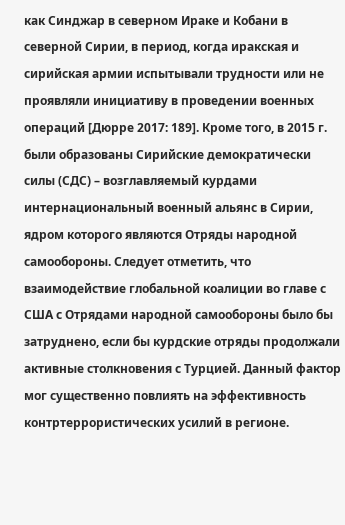как Синджар в северном Ираке и Кобани в северной Сирии, в период, когда иракская и сирийская армии испытывали трудности или не проявляли инициативу в проведении военных операций [Дюрре 2017: 189]. Кроме того, в 2015 г. были образованы Сирийские демократически силы (СДС) – возглавляемый курдами интернациональный военный альянс в Сирии, ядром которого являются Отряды народной самообороны. Следует отметить, что взаимодействие глобальной коалиции во главе с США с Отрядами народной самообороны было бы затруднено, если бы курдские отряды продолжали активные столкновения с Турцией. Данный фактор мог существенно повлиять на эффективность контртеррористических усилий в регионе.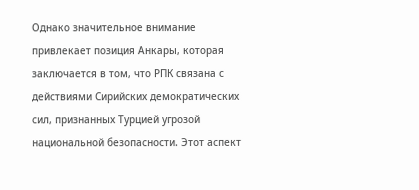Однако значительное внимание привлекает позиция Анкары, которая заключается в том, что РПК связана с действиями Сирийских демократических сил, признанных Турцией угрозой национальной безопасности. Этот аспект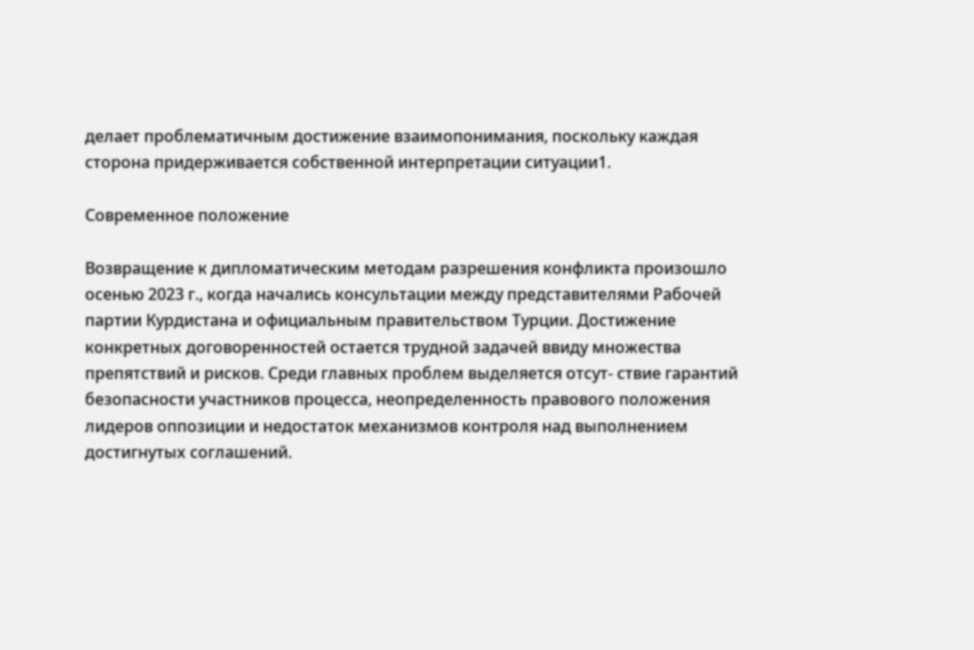делает проблематичным достижение взаимопонимания, поскольку каждая сторона придерживается собственной интерпретации ситуации1.

Современное положение

Возвращение к дипломатическим методам разрешения конфликта произошло осенью 2023 г., когда начались консультации между представителями Рабочей партии Курдистана и официальным правительством Турции. Достижение конкретных договоренностей остается трудной задачей ввиду множества препятствий и рисков. Среди главных проблем выделяется отсут- ствие гарантий безопасности участников процесса, неопределенность правового положения лидеров оппозиции и недостаток механизмов контроля над выполнением достигнутых соглашений.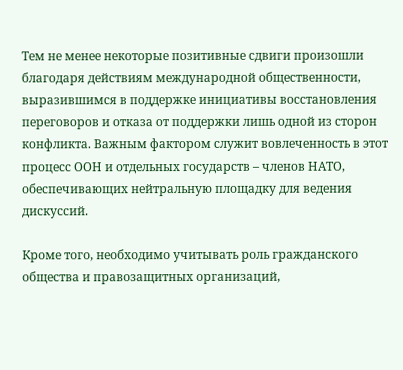Тем не менее некоторые позитивные сдвиги произошли благодаря действиям международной общественности, выразившимся в поддержке инициативы восстановления переговоров и отказа от поддержки лишь одной из сторон конфликта. Важным фактором служит вовлеченность в этот процесс ООН и отдельных государств – членов НАТО, обеспечивающих нейтральную площадку для ведения дискуссий.

Кроме того, необходимо учитывать роль гражданского общества и правозащитных организаций,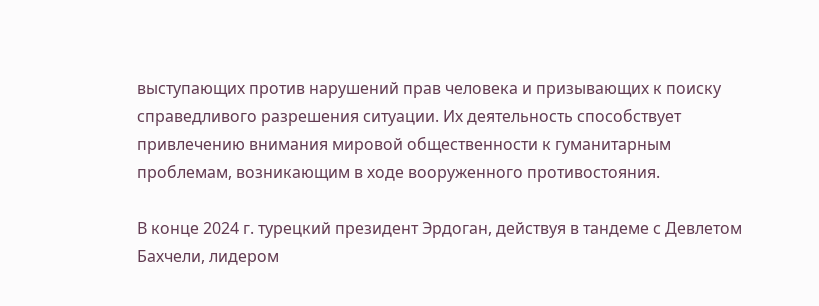выступающих против нарушений прав человека и призывающих к поиску справедливого разрешения ситуации. Их деятельность способствует привлечению внимания мировой общественности к гуманитарным проблемам, возникающим в ходе вооруженного противостояния.

В конце 2024 г. турецкий президент Эрдоган, действуя в тандеме с Девлетом Бахчели, лидером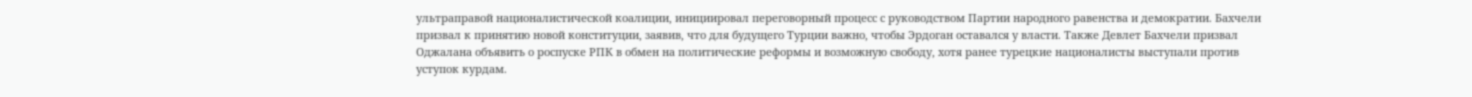ультраправой националистической коалиции, инициировал переговорный процесс с руководством Партии народного равенства и демократии. Бахчели призвал к принятию новой конституции, заявив, что для будущего Турции важно, чтобы Эрдоган оставался у власти. Также Девлет Бахчели призвал Оджалана объявить о роспуске РПК в обмен на политические реформы и возможную свободу, хотя ранее турецкие националисты выступали против уступок курдам.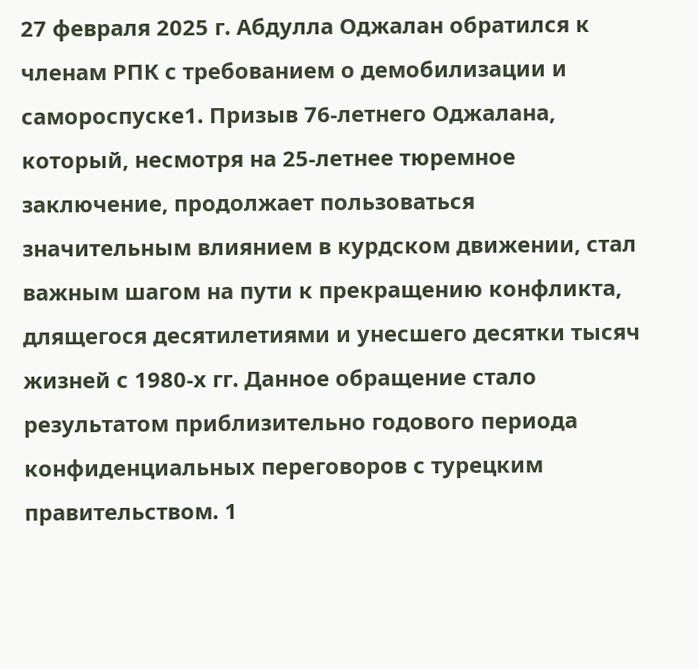27 февраля 2025 г. Абдулла Оджалан обратился к членам РПК с требованием о демобилизации и самороспуске1. Призыв 76-летнего Оджалана, который, несмотря на 25-летнее тюремное заключение, продолжает пользоваться значительным влиянием в курдском движении, стал важным шагом на пути к прекращению конфликта, длящегося десятилетиями и унесшего десятки тысяч жизней с 1980-х гг. Данное обращение стало результатом приблизительно годового периода конфиденциальных переговоров с турецким правительством. 1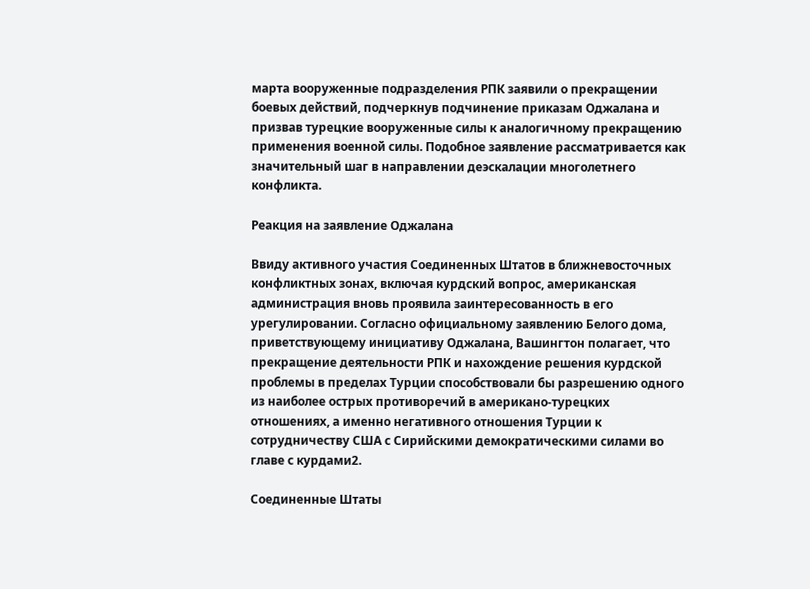марта вооруженные подразделения РПК заявили о прекращении боевых действий, подчеркнув подчинение приказам Оджалана и призвав турецкие вооруженные силы к аналогичному прекращению применения военной силы. Подобное заявление рассматривается как значительный шаг в направлении деэскалации многолетнего конфликта.

Реакция на заявление Оджалана

Ввиду активного участия Соединенных Штатов в ближневосточных конфликтных зонах, включая курдский вопрос, американская администрация вновь проявила заинтересованность в его урегулировании. Согласно официальному заявлению Белого дома, приветствующему инициативу Оджалана, Вашингтон полагает, что прекращение деятельности РПК и нахождение решения курдской проблемы в пределах Турции способствовали бы разрешению одного из наиболее острых противоречий в американо-турецких отношениях, а именно негативного отношения Турции к сотрудничеству США с Сирийскими демократическими силами во главе с курдами2.

Соединенные Штаты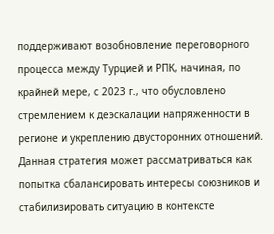поддерживают возобновление переговорного процесса между Турцией и РПК, начиная, по крайней мере, с 2023 г., что обусловлено стремлением к деэскалации напряженности в регионе и укреплению двусторонних отношений. Данная стратегия может рассматриваться как попытка сбалансировать интересы союзников и стабилизировать ситуацию в контексте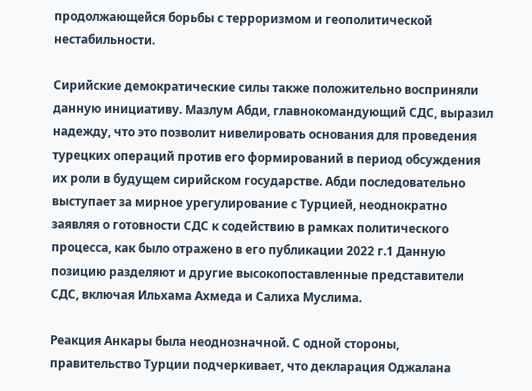продолжающейся борьбы с терроризмом и геополитической нестабильности.

Сирийские демократические силы также положительно восприняли данную инициативу. Мазлум Абди, главнокомандующий СДС, выразил надежду, что это позволит нивелировать основания для проведения турецких операций против его формирований в период обсуждения их роли в будущем сирийском государстве. Абди последовательно выступает за мирное урегулирование с Турцией, неоднократно заявляя о готовности СДС к содействию в рамках политического процесса, как было отражено в его публикации 2022 г.1 Данную позицию разделяют и другие высокопоставленные представители СДС, включая Ильхама Ахмеда и Салиха Муслима.

Реакция Анкары была неоднозначной. С одной стороны, правительство Турции подчеркивает, что декларация Оджалана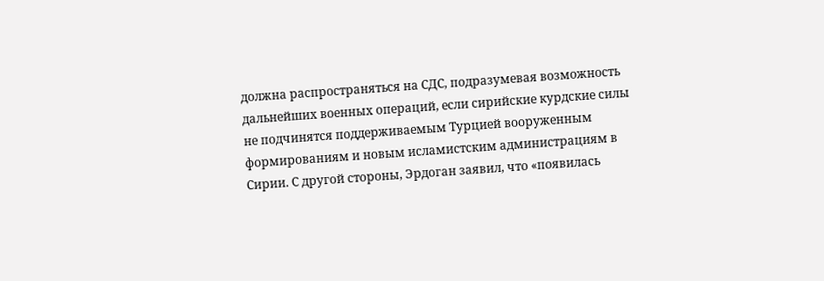должна распространяться на СДС, подразумевая возможность дальнейших военных операций, если сирийские курдские силы не подчинятся поддерживаемым Турцией вооруженным формированиям и новым исламистским администрациям в Сирии. С другой стороны, Эрдоган заявил, что «появилась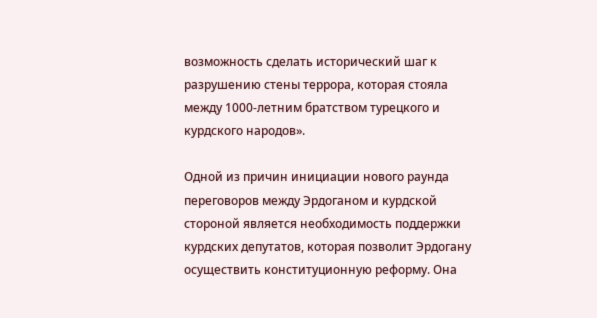возможность сделать исторический шаг к разрушению стены террора, которая стояла между 1000-летним братством турецкого и курдского народов».

Одной из причин инициации нового раунда переговоров между Эрдоганом и курдской стороной является необходимость поддержки курдских депутатов, которая позволит Эрдогану осуществить конституционную реформу. Она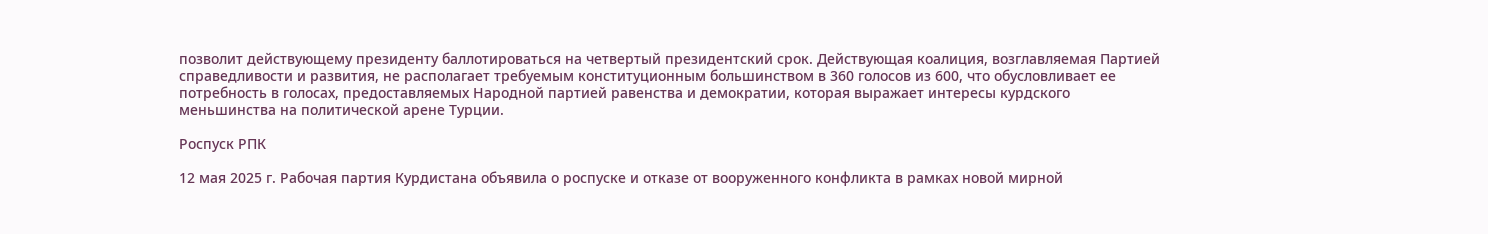позволит действующему президенту баллотироваться на четвертый президентский срок. Действующая коалиция, возглавляемая Партией справедливости и развития, не располагает требуемым конституционным большинством в 360 голосов из 600, что обусловливает ее потребность в голосах, предоставляемых Народной партией равенства и демократии, которая выражает интересы курдского меньшинства на политической арене Турции.

Роспуск РПК

12 мая 2025 г. Рабочая партия Курдистана объявила о роспуске и отказе от вооруженного конфликта в рамках новой мирной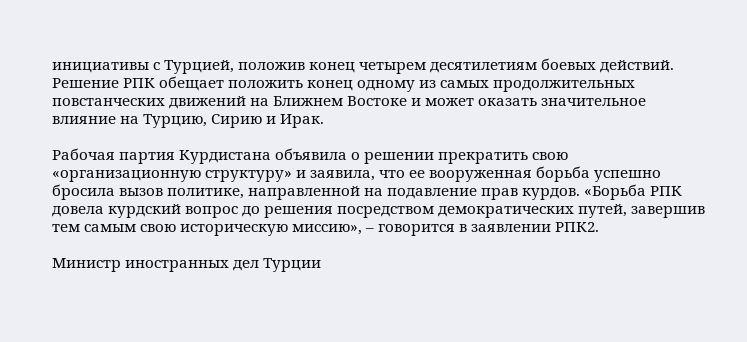инициативы с Турцией, положив конец четырем десятилетиям боевых действий. Решение РПК обещает положить конец одному из самых продолжительных повстанческих движений на Ближнем Востоке и может оказать значительное влияние на Турцию, Сирию и Ирак.

Рабочая партия Курдистана объявила о решении прекратить свою «организационную структуру» и заявила, что ее вооруженная борьба успешно бросила вызов политике, направленной на подавление прав курдов. «Борьба РПК довела курдский вопрос до решения посредством демократических путей, завершив тем самым свою историческую миссию», – говорится в заявлении РПК2.

Министр иностранных дел Турции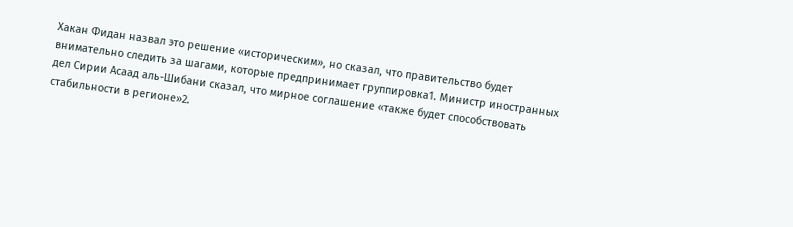Хакан Фидан назвал это решение «историческим», но сказал, что правительство будет внимательно следить за шагами, которые предпринимает группировка1. Министр иностранных дел Сирии Асаад аль-Шибани сказал, что мирное соглашение «также будет способствовать стабильности в регионе»2.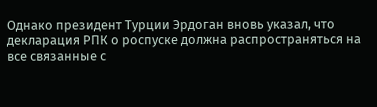Однако президент Турции Эрдоган вновь указал, что декларация РПК о роспуске должна распространяться на все связанные с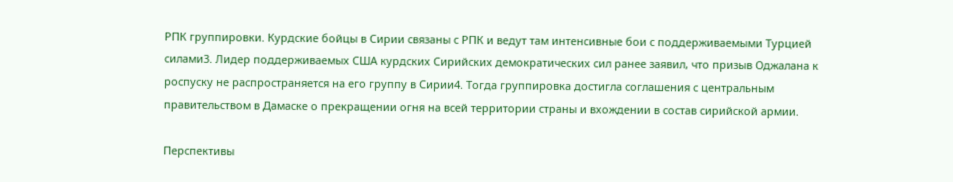РПК группировки. Курдские бойцы в Сирии связаны с РПК и ведут там интенсивные бои с поддерживаемыми Турцией силами3. Лидер поддерживаемых США курдских Сирийских демократических сил ранее заявил, что призыв Оджалана к роспуску не распространяется на его группу в Сирии4. Тогда группировка достигла соглашения с центральным правительством в Дамаске о прекращении огня на всей территории страны и вхождении в состав сирийской армии.

Перспективы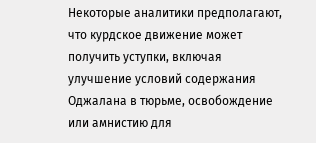Некоторые аналитики предполагают, что курдское движение может получить уступки, включая улучшение условий содержания Оджалана в тюрьме, освобождение или амнистию для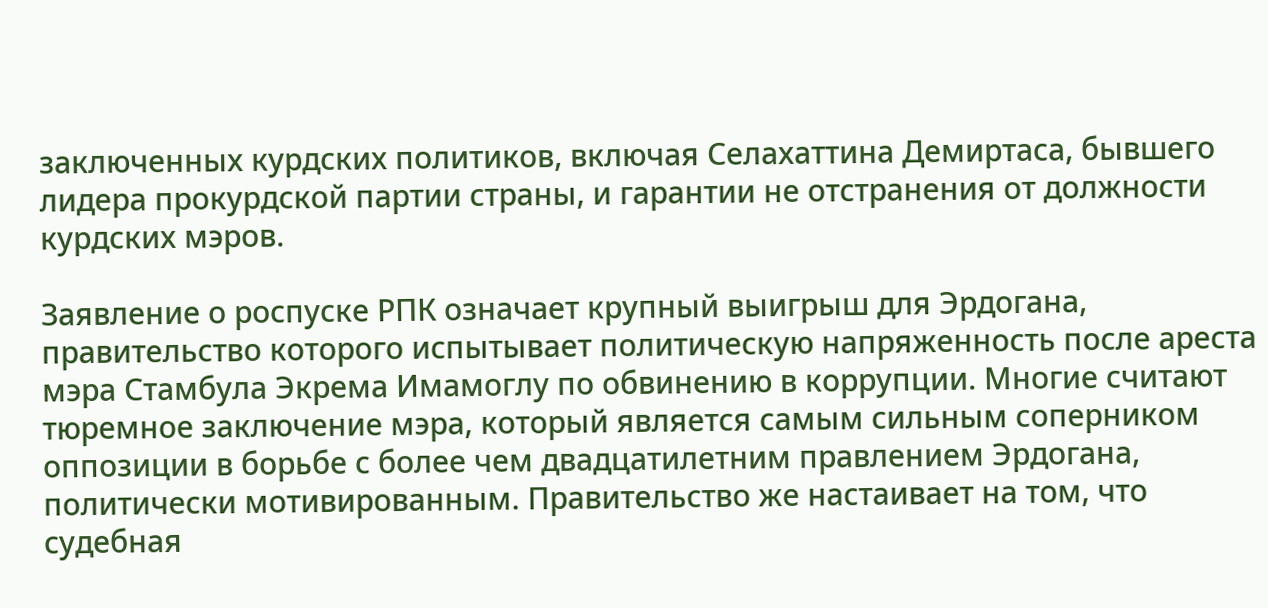заключенных курдских политиков, включая Селахаттина Демиртаса, бывшего лидера прокурдской партии страны, и гарантии не отстранения от должности курдских мэров.

Заявление о роспуске РПК означает крупный выигрыш для Эрдогана, правительство которого испытывает политическую напряженность после ареста мэра Стамбула Экрема Имамоглу по обвинению в коррупции. Многие считают тюремное заключение мэра, который является самым сильным соперником оппозиции в борьбе с более чем двадцатилетним правлением Эрдогана, политически мотивированным. Правительство же настаивает на том, что судебная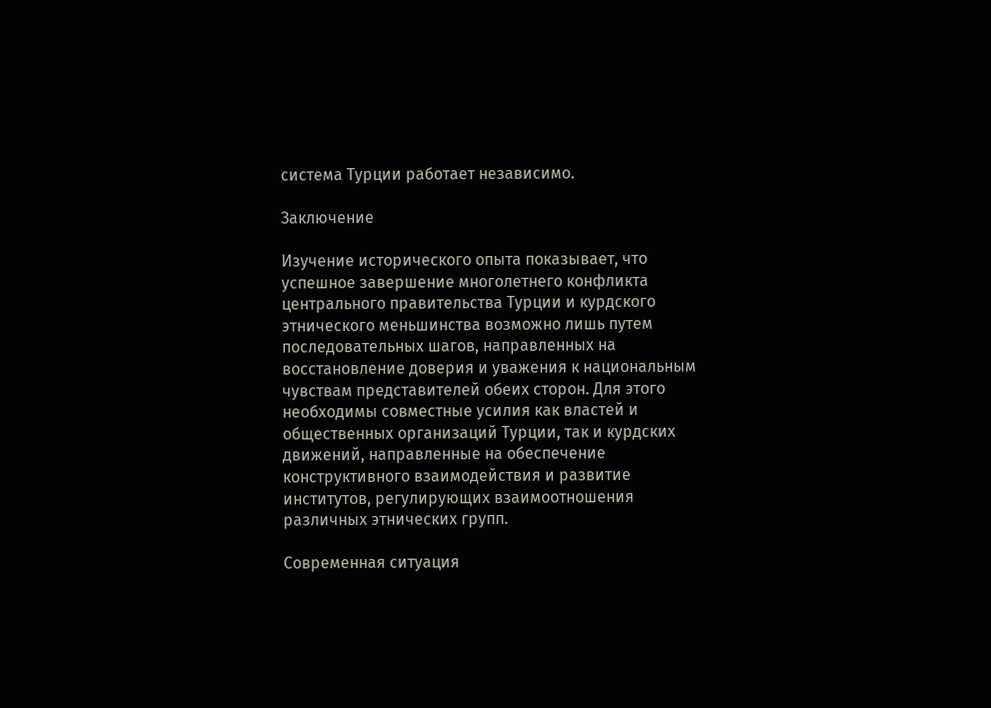система Турции работает независимо.

Заключение

Изучение исторического опыта показывает, что успешное завершение многолетнего конфликта центрального правительства Турции и курдского этнического меньшинства возможно лишь путем последовательных шагов, направленных на восстановление доверия и уважения к национальным чувствам представителей обеих сторон. Для этого необходимы совместные усилия как властей и общественных организаций Турции, так и курдских движений, направленные на обеспечение конструктивного взаимодействия и развитие институтов, регулирующих взаимоотношения различных этнических групп.

Современная ситуация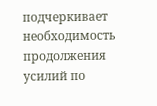подчеркивает необходимость продолжения усилий по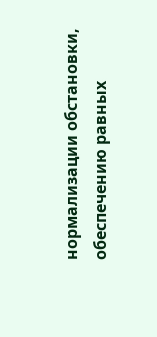нормализации обстановки, обеспечению равных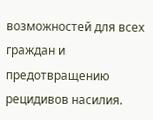возможностей для всех граждан и предотвращению рецидивов насилия.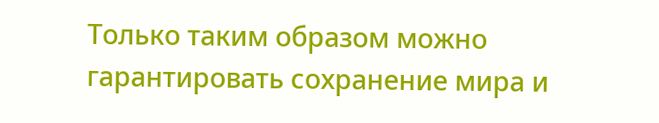Только таким образом можно гарантировать сохранение мира и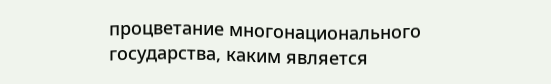процветание многонационального государства, каким является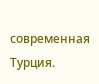современная Турция.